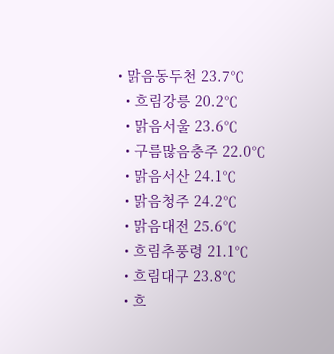• 맑음동두천 23.7℃
  • 흐림강릉 20.2℃
  • 맑음서울 23.6℃
  • 구름많음충주 22.0℃
  • 맑음서산 24.1℃
  • 맑음청주 24.2℃
  • 맑음대전 25.6℃
  • 흐림추풍령 21.1℃
  • 흐림대구 23.8℃
  • 흐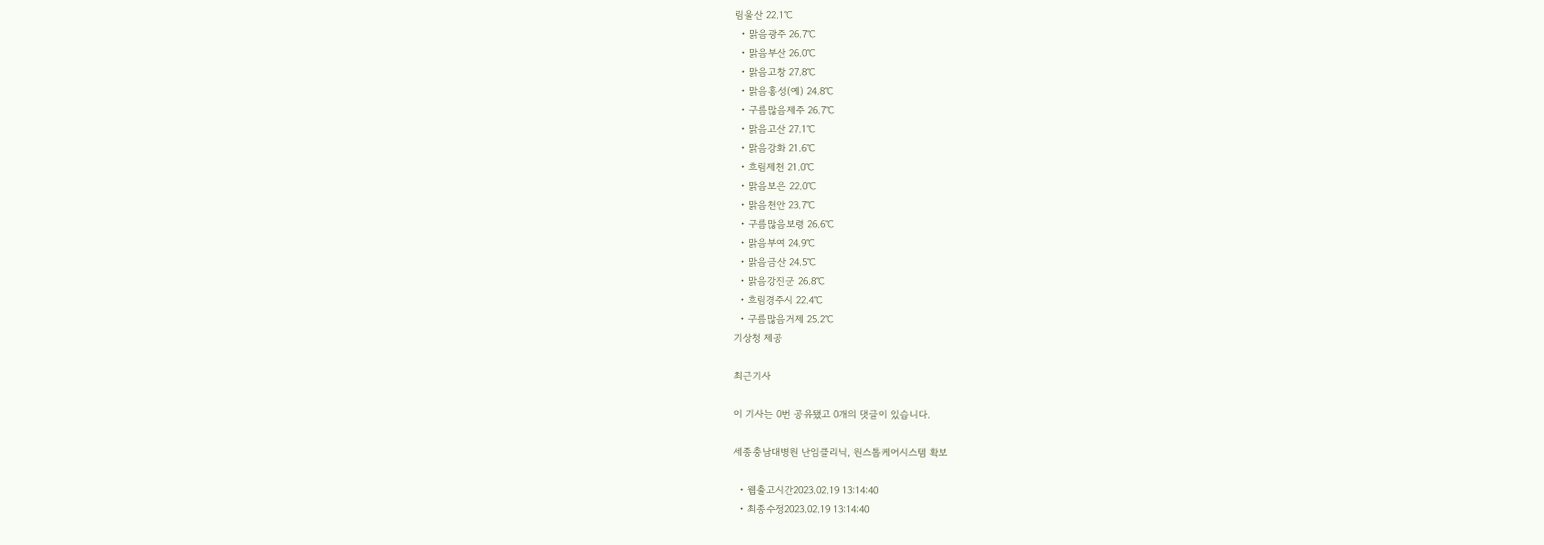림울산 22.1℃
  • 맑음광주 26.7℃
  • 맑음부산 26.0℃
  • 맑음고창 27.8℃
  • 맑음홍성(예) 24.8℃
  • 구름많음제주 26.7℃
  • 맑음고산 27.1℃
  • 맑음강화 21.6℃
  • 흐림제천 21.0℃
  • 맑음보은 22.0℃
  • 맑음천안 23.7℃
  • 구름많음보령 26.6℃
  • 맑음부여 24.9℃
  • 맑음금산 24.5℃
  • 맑음강진군 26.8℃
  • 흐림경주시 22.4℃
  • 구름많음거제 25.2℃
기상청 제공

최근기사

이 기사는 0번 공유됐고 0개의 댓글이 있습니다.

세종충남대병원 난임클리닉, 원스톱케어시스템 확보

  • 웹출고시간2023.02.19 13:14:40
  • 최종수정2023.02.19 13:14:40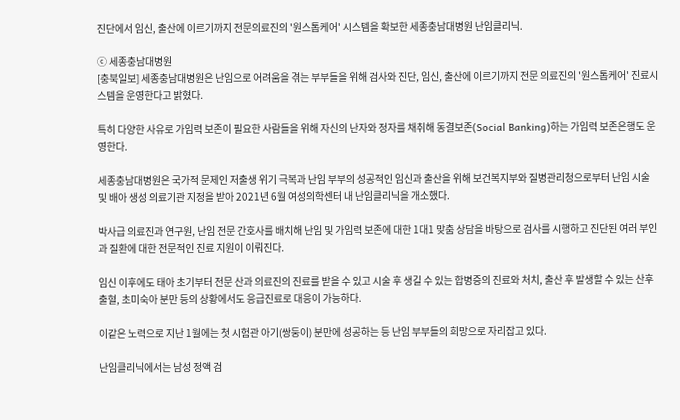진단에서 임신, 출산에 이르기까지 전문의료진의 '원스톱케어' 시스템을 확보한 세종충남대병원 난임클리닉.

ⓒ 세종충남대병원
[충북일보] 세종충남대병원은 난임으로 어려움을 겪는 부부들을 위해 검사와 진단, 임신, 출산에 이르기까지 전문 의료진의 '원스톱케어' 진료시스템을 운영한다고 밝혔다.

특히 다양한 사유로 가임력 보존이 필요한 사람들을 위해 자신의 난자와 정자를 채취해 동결보존(Social Banking)하는 가임력 보존은행도 운영한다.

세종충남대병원은 국가적 문제인 저출생 위기 극복과 난임 부부의 성공적인 임신과 출산을 위해 보건복지부와 질병관리청으로부터 난임 시술 및 배아 생성 의료기관 지정을 받아 2021년 6월 여성의학센터 내 난임클리닉을 개소했다.

박사급 의료진과 연구원, 난임 전문 간호사를 배치해 난임 및 가임력 보존에 대한 1대1 맞춤 상담을 바탕으로 검사를 시행하고 진단된 여러 부인과 질환에 대한 전문적인 진료 지원이 이뤄진다.

임신 이후에도 태아 초기부터 전문 산과 의료진의 진료를 받을 수 있고 시술 후 생길 수 있는 합병증의 진료와 처치, 출산 후 발생할 수 있는 산후 출혈, 초미숙아 분만 등의 상황에서도 응급진료로 대응이 가능하다.

이같은 노력으로 지난 1월에는 첫 시험관 아기(쌍둥이) 분만에 성공하는 등 난임 부부들의 희망으로 자리잡고 있다.

난임클리닉에서는 남성 정액 검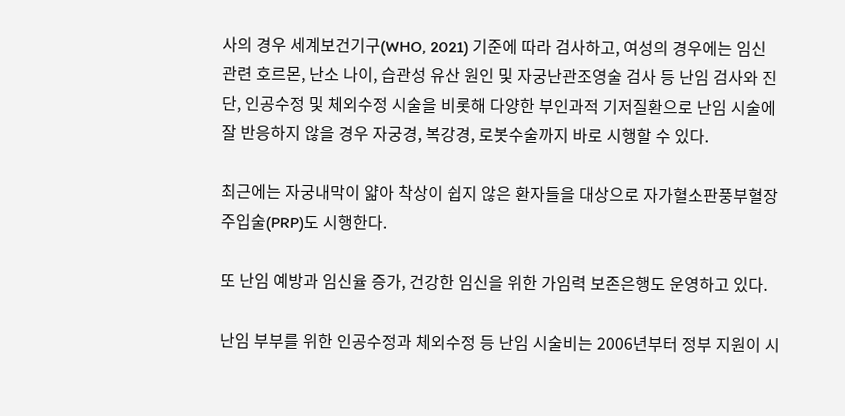사의 경우 세계보건기구(WHO, 2021) 기준에 따라 검사하고, 여성의 경우에는 임신 관련 호르몬, 난소 나이, 습관성 유산 원인 및 자궁난관조영술 검사 등 난임 검사와 진단, 인공수정 및 체외수정 시술을 비롯해 다양한 부인과적 기저질환으로 난임 시술에 잘 반응하지 않을 경우 자궁경, 복강경, 로봇수술까지 바로 시행할 수 있다.

최근에는 자궁내막이 얇아 착상이 쉽지 않은 환자들을 대상으로 자가혈소판풍부혈장 주입술(PRP)도 시행한다.

또 난임 예방과 임신율 증가, 건강한 임신을 위한 가임력 보존은행도 운영하고 있다.

난임 부부를 위한 인공수정과 체외수정 등 난임 시술비는 2006년부터 정부 지원이 시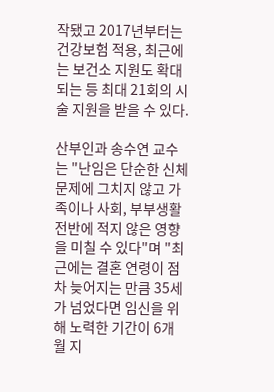작됐고 2017년부터는 건강보험 적용, 최근에는 보건소 지원도 확대되는 등 최대 21회의 시술 지원을 받을 수 있다.

산부인과 송수연 교수는 "난임은 단순한 신체 문제에 그치지 않고 가족이나 사회, 부부생활 전반에 적지 않은 영향을 미칠 수 있다"며 "최근에는 결혼 연령이 점차 늦어지는 만큼 35세가 넘었다면 임신을 위해 노력한 기간이 6개월 지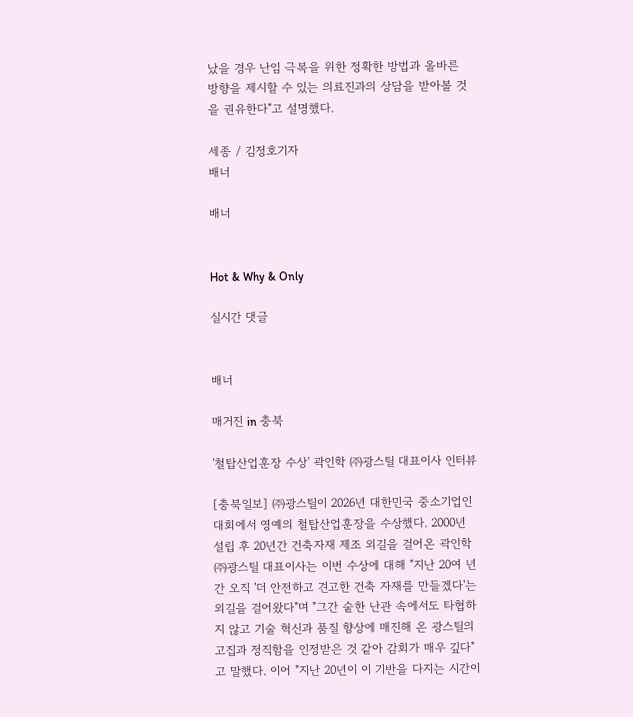났을 경우 난임 극복을 위한 정확한 방법과 올바른 방향을 제시할 수 있는 의료진과의 상담을 받아볼 것을 권유한다"고 설명했다.

세종 / 김정호기자
배너

배너


Hot & Why & Only

실시간 댓글


배너

매거진 in 충북

'철탑산업훈장 수상' 곽인학 ㈜광스틸 대표이사 인터뷰

[충북일보] ㈜광스틸이 2026년 대한민국 중소기업인대회에서 영예의 철탑산업훈장을 수상했다. 2000년 설립 후 20년간 건축자재 제조 외길을 걸어온 곽인학 ㈜광스틸 대표이사는 이번 수상에 대해 "지난 20여 년간 오직 '더 안전하고 견고한 건축 자재를 만들겠다'는 외길을 걸어왔다"며 "그간 숱한 난관 속에서도 타협하지 않고 기술 혁신과 품질 향상에 매진해 온 광스틸의 고집과 정직함을 인정받은 것 같아 감회가 매우 깊다"고 말했다. 이어 "지난 20년이 이 기반을 다지는 시간이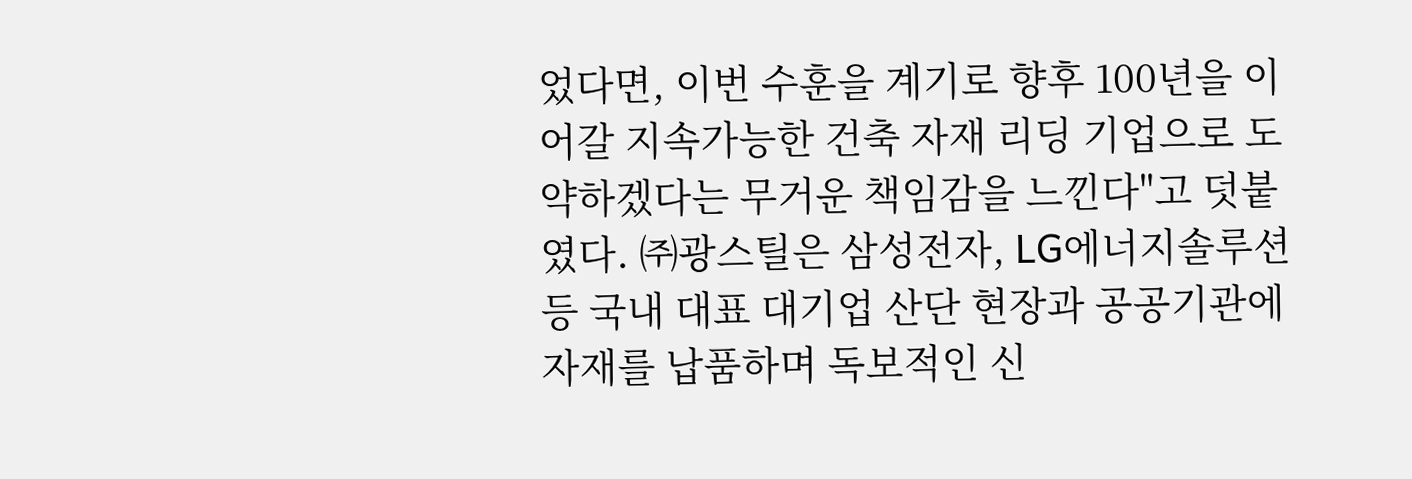었다면, 이번 수훈을 계기로 향후 100년을 이어갈 지속가능한 건축 자재 리딩 기업으로 도약하겠다는 무거운 책임감을 느낀다"고 덧붙였다. ㈜광스틸은 삼성전자, LG에너지솔루션 등 국내 대표 대기업 산단 현장과 공공기관에 자재를 납품하며 독보적인 신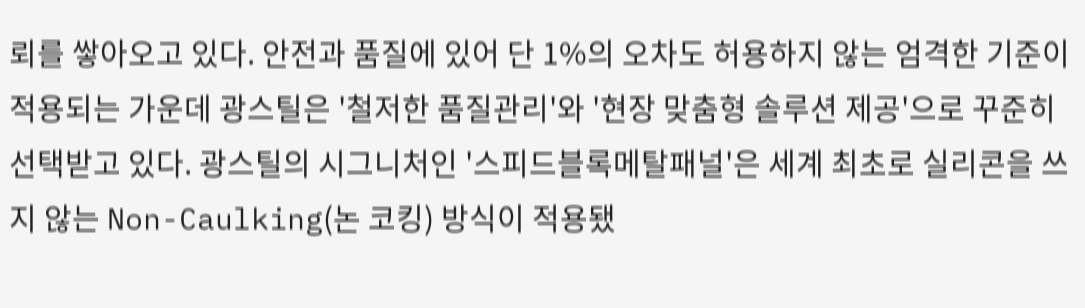뢰를 쌓아오고 있다. 안전과 품질에 있어 단 1%의 오차도 허용하지 않는 엄격한 기준이 적용되는 가운데 광스틸은 '철저한 품질관리'와 '현장 맞춤형 솔루션 제공'으로 꾸준히 선택받고 있다. 광스틸의 시그니처인 '스피드블록메탈패널'은 세계 최초로 실리콘을 쓰지 않는 Non-Caulking(논 코킹) 방식이 적용됐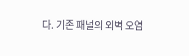다. 기존 패널의 외벽 오염